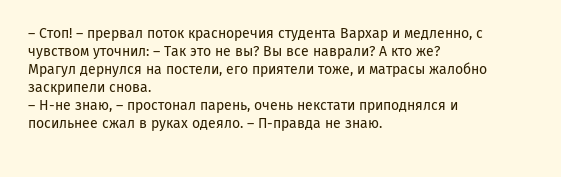– Стоп! – прервал поток красноречия студента Вархар и медленно, с чувством уточнил: – Так это не вы? Вы все наврали? А кто же?
Мрагул дернулся на постели, его приятели тоже, и матрасы жалобно заскрипели снова.
– Н-не знаю, – простонал парень, очень некстати приподнялся и посильнее сжал в руках одеяло. – П-правда не знаю.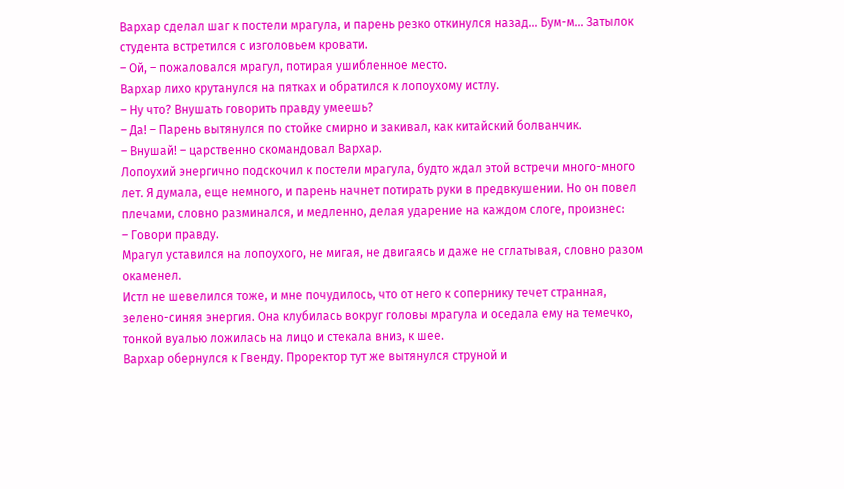Вархар сделал шаг к постели мрагула, и парень резко откинулся назад… Бум-м… Затылок студента встретился с изголовьем кровати.
– Ой, – пожаловался мрагул, потирая ушибленное место.
Вархар лихо крутанулся на пятках и обратился к лопоухому истлу.
– Ну что? Внушать говорить правду умеешь?
– Да! – Парень вытянулся по стойке смирно и закивал, как китайский болванчик.
– Внушай! – царственно скомандовал Вархар.
Лопоухий энергично подскочил к постели мрагула, будто ждал этой встречи много-много лет. Я думала, еще немного, и парень начнет потирать руки в предвкушении. Но он повел плечами, словно разминался, и медленно, делая ударение на каждом слоге, произнес:
– Говори правду.
Мрагул уставился на лопоухого, не мигая, не двигаясь и даже не сглатывая, словно разом окаменел.
Истл не шевелился тоже, и мне почудилось, что от него к сопернику течет странная, зелено-синяя энергия. Она клубилась вокруг головы мрагула и оседала ему на темечко, тонкой вуалью ложилась на лицо и стекала вниз, к шее.
Вархар обернулся к Гвенду. Проректор тут же вытянулся струной и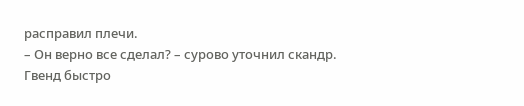расправил плечи.
– Он верно все сделал? – сурово уточнил скандр.
Гвенд быстро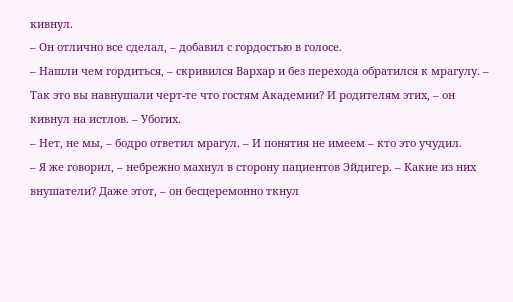кивнул.
– Он отлично все сделал, – добавил с гордостью в голосе.
– Нашли чем гордиться, – скривился Вархар и без перехода обратился к мрагулу. – Так это вы навнушали черт-те что гостям Академии? И родителям этих, – он кивнул на истлов. – Убогих.
– Нет, не мы, – бодро ответил мрагул. – И понятия не имеем – кто это учудил.
– Я же говорил, – небрежно махнул в сторону пациентов Эйдигер. – Какие из них внушатели? Даже этот, – он бесцеремонно ткнул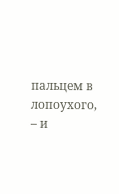пальцем в лопоухого, – и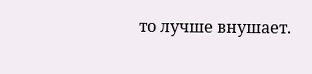то лучше внушает.